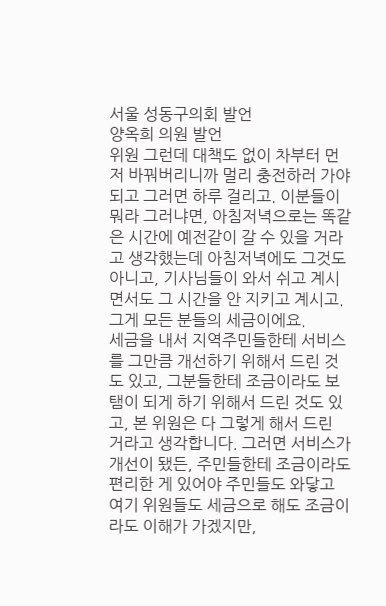서울 성동구의회 발언
양옥희 의원 발언
위원 그런데 대책도 없이 차부터 먼저 바꿔버리니까 멀리 충전하러 가야 되고 그러면 하루 걸리고. 이분들이 뭐라 그러냐면, 아침저녁으로는 똑같은 시간에 예전같이 갈 수 있을 거라고 생각했는데 아침저녁에도 그것도 아니고, 기사님들이 와서 쉬고 계시면서도 그 시간을 안 지키고 계시고. 그게 모든 분들의 세금이에요.
세금을 내서 지역주민들한테 서비스를 그만큼 개선하기 위해서 드린 것도 있고, 그분들한테 조금이라도 보탬이 되게 하기 위해서 드린 것도 있고, 본 위원은 다 그렇게 해서 드린 거라고 생각합니다. 그러면 서비스가 개선이 됐든, 주민들한테 조금이라도 편리한 게 있어야 주민들도 와닿고 여기 위원들도 세금으로 해도 조금이라도 이해가 가겠지만,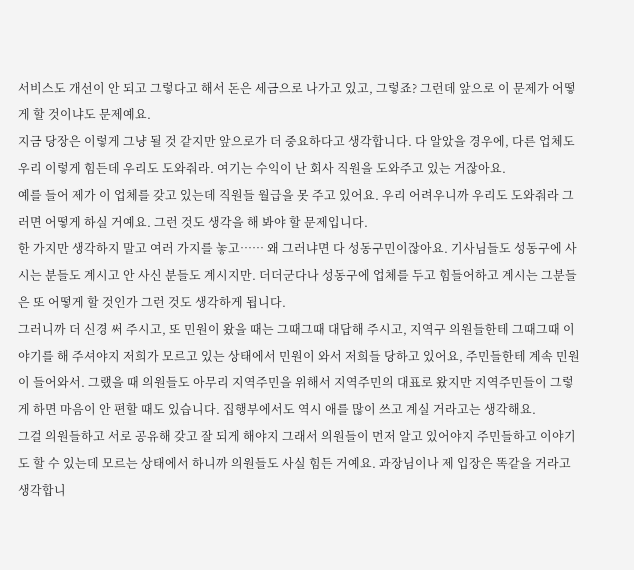서비스도 개선이 안 되고 그렇다고 해서 돈은 세금으로 나가고 있고, 그렇죠? 그런데 앞으로 이 문제가 어떻게 할 것이냐도 문제예요.
지금 당장은 이렇게 그냥 될 것 같지만 앞으로가 더 중요하다고 생각합니다. 다 알았을 경우에, 다른 업체도 우리 이렇게 힘든데 우리도 도와줘라. 여기는 수익이 난 회사 직원을 도와주고 있는 거잖아요.
예를 들어 제가 이 업체를 갖고 있는데 직원들 월급을 못 주고 있어요. 우리 어려우니까 우리도 도와줘라 그러면 어떻게 하실 거예요. 그런 것도 생각을 해 봐야 할 문제입니다.
한 가지만 생각하지 말고 여러 가지를 놓고…… 왜 그러냐면 다 성동구민이잖아요. 기사님들도 성동구에 사시는 분들도 계시고 안 사신 분들도 계시지만. 더더군다나 성동구에 업체를 두고 힘들어하고 계시는 그분들은 또 어떻게 할 것인가 그런 것도 생각하게 됩니다.
그러니까 더 신경 써 주시고, 또 민원이 왔을 때는 그때그때 대답해 주시고, 지역구 의원들한테 그때그때 이야기를 해 주셔야지 저희가 모르고 있는 상태에서 민원이 와서 저희들 당하고 있어요, 주민들한테 계속 민원이 들어와서. 그랬을 때 의원들도 아무리 지역주민을 위해서 지역주민의 대표로 왔지만 지역주민들이 그렇게 하면 마음이 안 편할 때도 있습니다. 집행부에서도 역시 애를 많이 쓰고 계실 거라고는 생각해요.
그걸 의원들하고 서로 공유해 갖고 잘 되게 해야지 그래서 의원들이 먼저 알고 있어야지 주민들하고 이야기도 할 수 있는데 모르는 상태에서 하니까 의원들도 사실 힘든 거예요. 과장님이나 제 입장은 똑같을 거라고 생각합니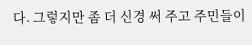다. 그렇지만 좀 더 신경 써 주고 주민들이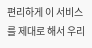편리하게 이 서비스를 제대로 해서 우리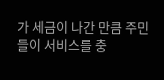가 세금이 나간 만큼 주민들이 서비스를 충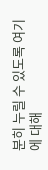분히 누릴 수 있도록 여기에 대해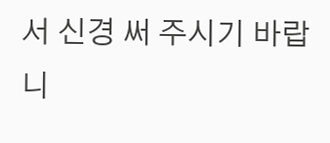서 신경 써 주시기 바랍니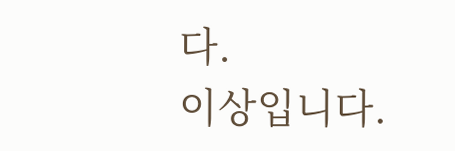다.
이상입니다.